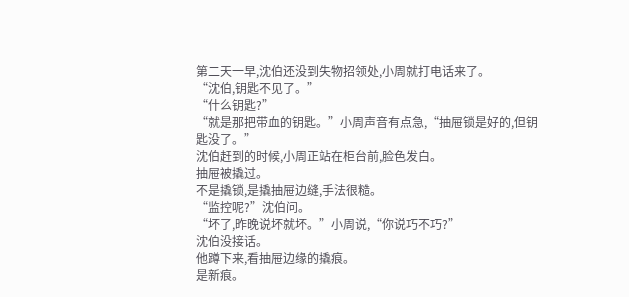第二天一早,沈伯还没到失物招领处,小周就打电话来了。
“沈伯,钥匙不见了。”
“什么钥匙?”
“就是那把带血的钥匙。”小周声音有点急,“抽屉锁是好的,但钥匙没了。”
沈伯赶到的时候,小周正站在柜台前,脸色发白。
抽屉被撬过。
不是撬锁,是撬抽屉边缝,手法很糙。
“监控呢?”沈伯问。
“坏了,昨晚说坏就坏。”小周说,“你说巧不巧?”
沈伯没接话。
他蹲下来,看抽屉边缘的撬痕。
是新痕。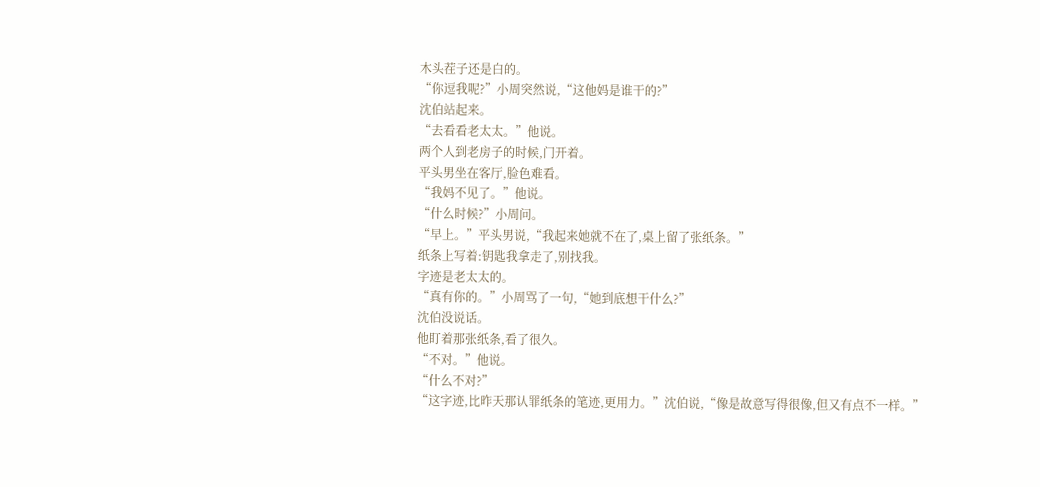木头茬子还是白的。
“你逗我呢?”小周突然说,“这他妈是谁干的?”
沈伯站起来。
“去看看老太太。”他说。
两个人到老房子的时候,门开着。
平头男坐在客厅,脸色难看。
“我妈不见了。”他说。
“什么时候?”小周问。
“早上。”平头男说,“我起来她就不在了,桌上留了张纸条。”
纸条上写着:钥匙我拿走了,别找我。
字迹是老太太的。
“真有你的。”小周骂了一句,“她到底想干什么?”
沈伯没说话。
他盯着那张纸条,看了很久。
“不对。”他说。
“什么不对?”
“这字迹,比昨天那认罪纸条的笔迹,更用力。”沈伯说,“像是故意写得很像,但又有点不一样。”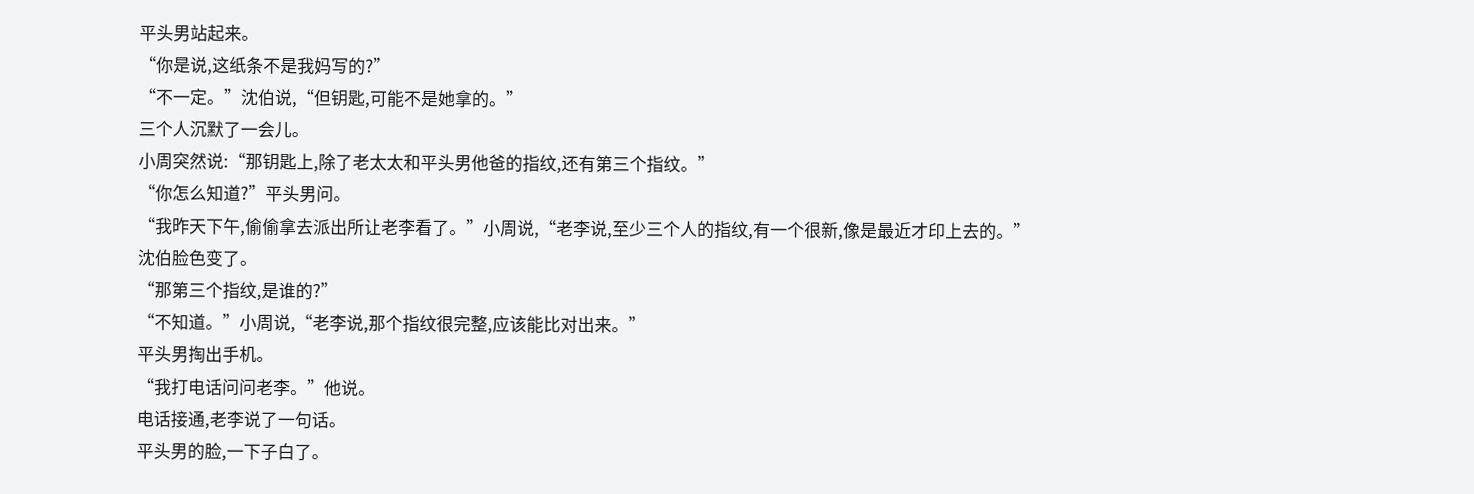平头男站起来。
“你是说,这纸条不是我妈写的?”
“不一定。”沈伯说,“但钥匙,可能不是她拿的。”
三个人沉默了一会儿。
小周突然说:“那钥匙上,除了老太太和平头男他爸的指纹,还有第三个指纹。”
“你怎么知道?”平头男问。
“我昨天下午,偷偷拿去派出所让老李看了。”小周说,“老李说,至少三个人的指纹,有一个很新,像是最近才印上去的。”
沈伯脸色变了。
“那第三个指纹,是谁的?”
“不知道。”小周说,“老李说,那个指纹很完整,应该能比对出来。”
平头男掏出手机。
“我打电话问问老李。”他说。
电话接通,老李说了一句话。
平头男的脸,一下子白了。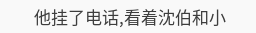他挂了电话,看着沈伯和小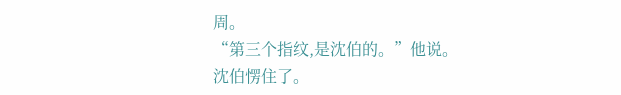周。
“第三个指纹,是沈伯的。”他说。
沈伯愣住了。